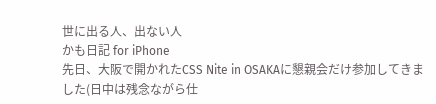世に出る人、出ない人
かも日記 for iPhone
先日、大阪で開かれたCSS Nite in OSAKAに懇親会だけ参加してきました(日中は残念ながら仕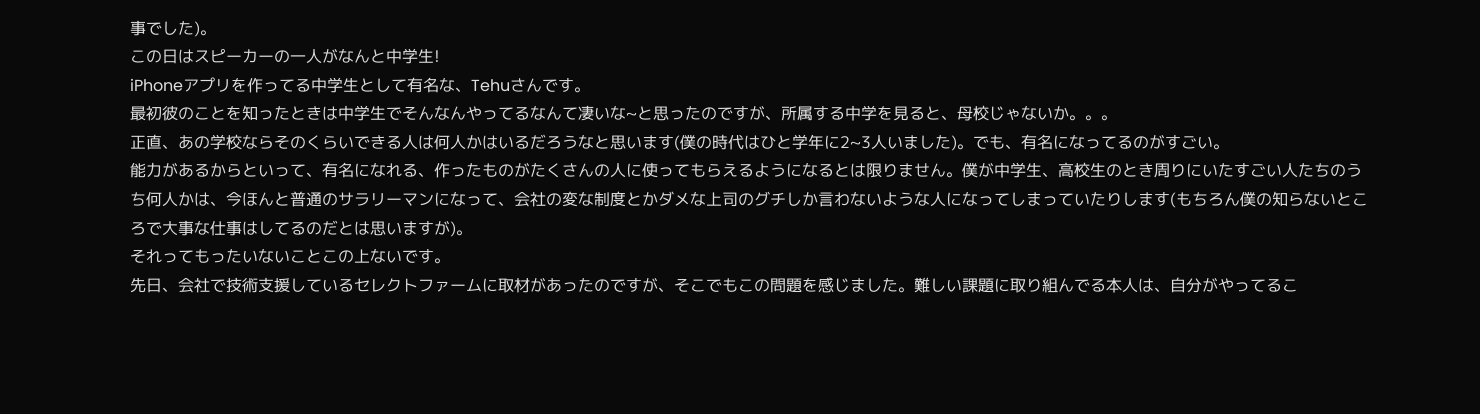事でした)。
この日はスピーカーの一人がなんと中学生!
iPhoneアプリを作ってる中学生として有名な、Tehuさんです。
最初彼のことを知ったときは中学生でそんなんやってるなんて凄いな~と思ったのですが、所属する中学を見ると、母校じゃないか。。。
正直、あの学校ならそのくらいできる人は何人かはいるだろうなと思います(僕の時代はひと学年に2~3人いました)。でも、有名になってるのがすごい。
能力があるからといって、有名になれる、作ったものがたくさんの人に使ってもらえるようになるとは限りません。僕が中学生、高校生のとき周りにいたすごい人たちのうち何人かは、今ほんと普通のサラリーマンになって、会社の変な制度とかダメな上司のグチしか言わないような人になってしまっていたりします(もちろん僕の知らないところで大事な仕事はしてるのだとは思いますが)。
それってもったいないことこの上ないです。
先日、会社で技術支援しているセレクトファームに取材があったのですが、そこでもこの問題を感じました。難しい課題に取り組んでる本人は、自分がやってるこ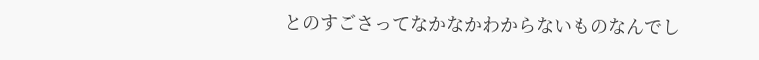とのすごさってなかなかわからないものなんでし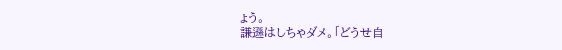ょう。
謙遜はしちゃダメ。「どうせ自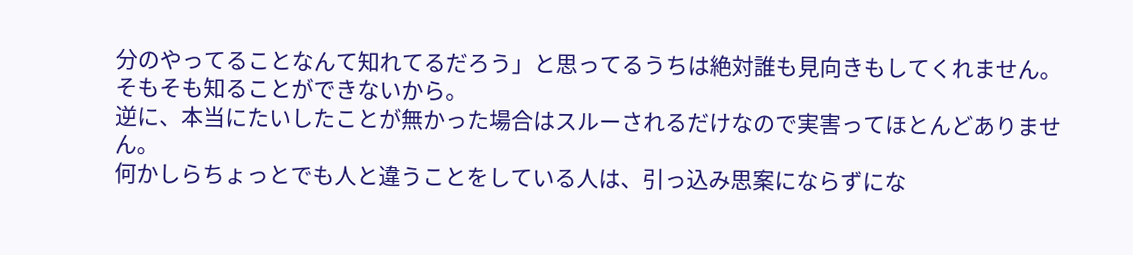分のやってることなんて知れてるだろう」と思ってるうちは絶対誰も見向きもしてくれません。そもそも知ることができないから。
逆に、本当にたいしたことが無かった場合はスルーされるだけなので実害ってほとんどありません。
何かしらちょっとでも人と違うことをしている人は、引っ込み思案にならずにな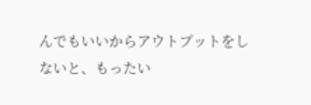んでもいいからアウトプットをしないと、もったい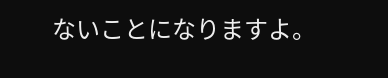ないことになりますよ。